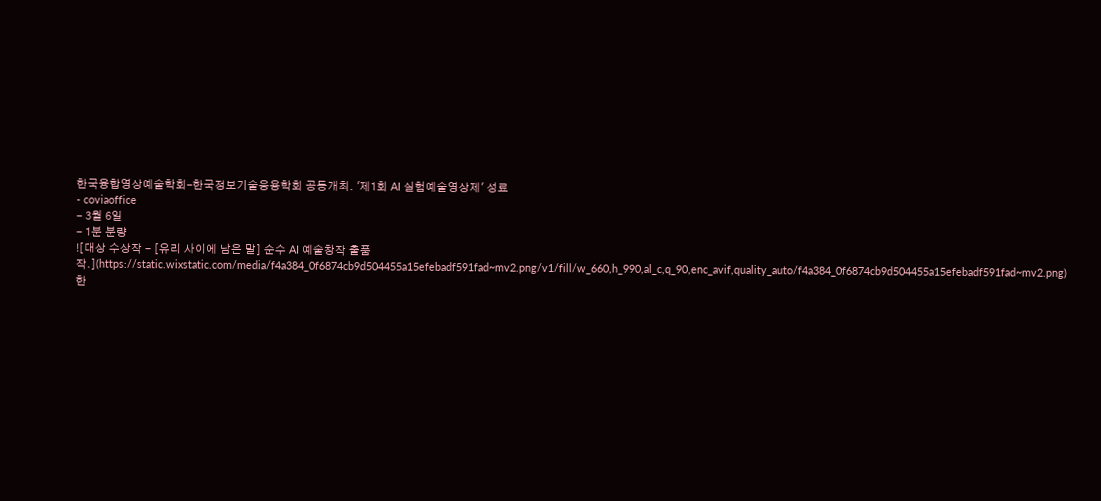한국융합영상예술학회-한국정보기술응용학회 공동개최. '제1회 AI 실험예술영상제' 성료
- coviaoffice
- 3월 6일
- 1분 분량
![대상 수상작 - [유리 사이에 남은 말] 순수 AI 예술창작 출품작.](https://static.wixstatic.com/media/f4a384_0f6874cb9d504455a15efebadf591fad~mv2.png/v1/fill/w_660,h_990,al_c,q_90,enc_avif,quality_auto/f4a384_0f6874cb9d504455a15efebadf591fad~mv2.png)
한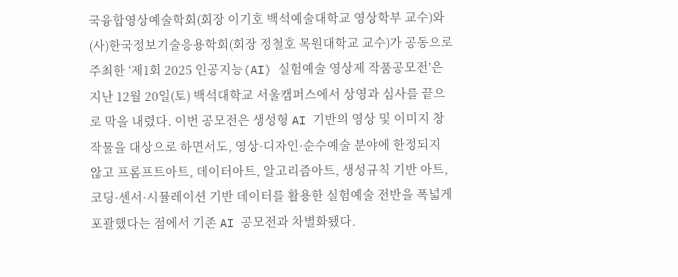국융합영상예술학회(회장 이기호 백석예술대학교 영상학부 교수)와 (사)한국정보기술응용학회(회장 정철호 목원대학교 교수)가 공동으로 주최한 ‘제1회 2025 인공지능(AI) 실험예술 영상제 작품공모전’은 지난 12월 20일(토) 백석대학교 서울캠퍼스에서 상영과 심사를 끝으로 막을 내렸다. 이번 공모전은 생성형 AI 기반의 영상 및 이미지 창작물을 대상으로 하면서도, 영상·디자인·순수예술 분야에 한정되지 않고 프롬프트아트, 데이터아트, 알고리즘아트, 생성규칙 기반 아트, 코딩·센서·시뮬레이션 기반 데이터를 활용한 실험예술 전반을 폭넓게 포괄했다는 점에서 기존 AI 공모전과 차별화됐다.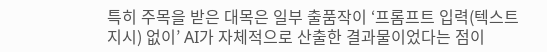특히 주목을 받은 대목은 일부 출품작이 ‘프롬프트 입력(텍스트 지시) 없이’ AI가 자체적으로 산출한 결과물이었다는 점이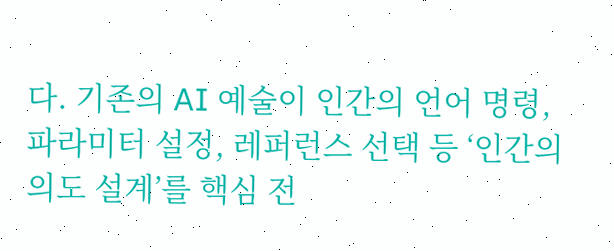다. 기존의 AI 예술이 인간의 언어 명령, 파라미터 설정, 레퍼런스 선택 등 ‘인간의 의도 설계’를 핵심 전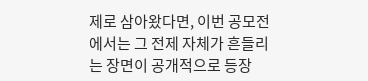제로 삼아왔다면, 이번 공모전에서는 그 전제 자체가 흔들리는 장면이 공개적으로 등장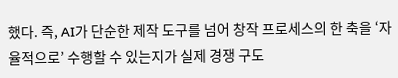했다. 즉, AI가 단순한 제작 도구를 넘어 창작 프로세스의 한 축을 ‘자율적으로’ 수행할 수 있는지가 실제 경쟁 구도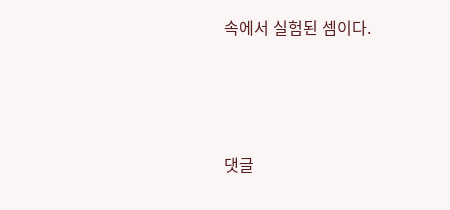속에서 실험된 셈이다.




댓글